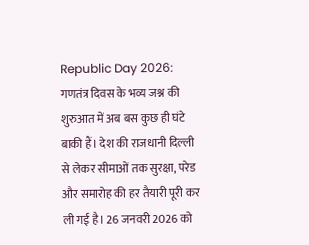Republic Day 2026: गणतंत्र दिवस के भव्य जश्न की शुरुआत में अब बस कुछ ही घंटे बाकी हैं। देश की राजधानी दिल्ली से लेकर सीमाओं तक सुरक्षा, परेड और समारोह की हर तैयारी पूरी कर ली गई है। 26 जनवरी 2026 को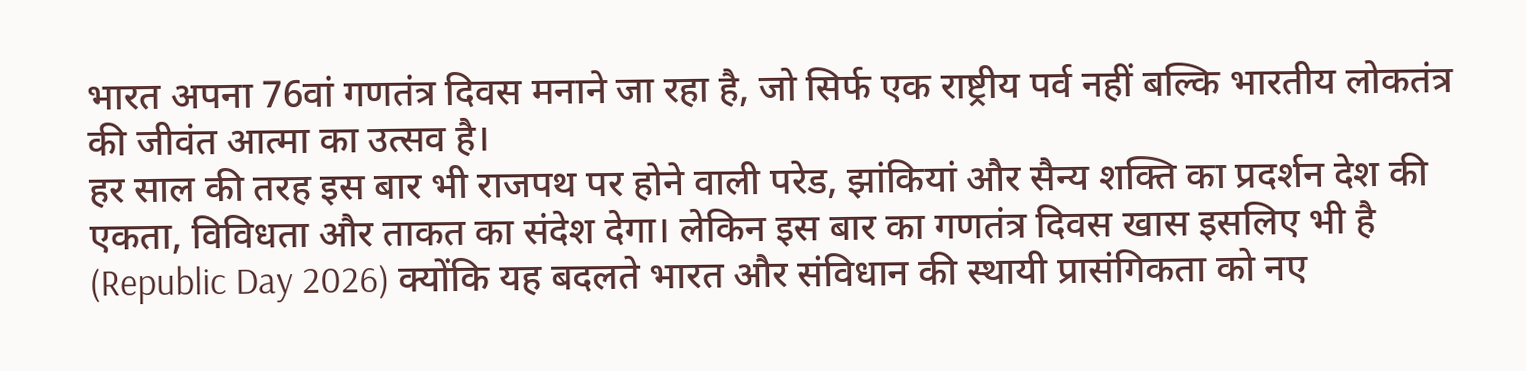भारत अपना 76वां गणतंत्र दिवस मनाने जा रहा है, जो सिर्फ एक राष्ट्रीय पर्व नहीं बल्कि भारतीय लोकतंत्र की जीवंत आत्मा का उत्सव है।
हर साल की तरह इस बार भी राजपथ पर होने वाली परेड, झांकियां और सैन्य शक्ति का प्रदर्शन देश की एकता, विविधता और ताकत का संदेश देगा। लेकिन इस बार का गणतंत्र दिवस खास इसलिए भी है (Republic Day 2026) क्योंकि यह बदलते भारत और संविधान की स्थायी प्रासंगिकता को नए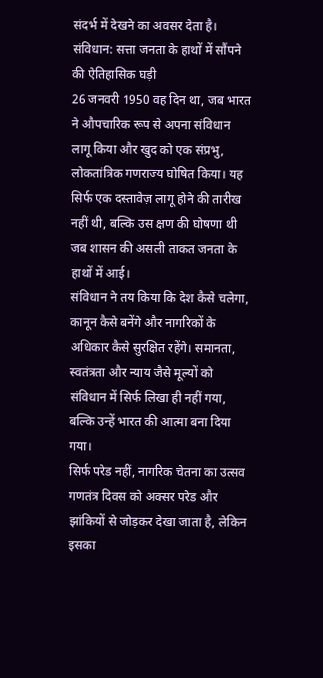संदर्भ में देखने का अवसर देता है।
संविधान: सत्ता जनता के हाथों में सौंपने की ऐतिहासिक घड़ी
26 जनवरी 1950 वह दिन था, जब भारत ने औपचारिक रूप से अपना संविधान लागू किया और खुद को एक संप्रभु, लोकतांत्रिक गणराज्य घोषित किया। यह सिर्फ एक दस्तावेज़ लागू होने की तारीख नहीं थी, बल्कि उस क्षण की घोषणा थी जब शासन की असली ताकत जनता के हाथों में आई।
संविधान ने तय किया कि देश कैसे चलेगा, कानून कैसे बनेंगे और नागरिकों के अधिकार कैसे सुरक्षित रहेंगे। समानता, स्वतंत्रता और न्याय जैसे मूल्यों को संविधान में सिर्फ लिखा ही नहीं गया, बल्कि उन्हें भारत की आत्मा बना दिया गया।
सिर्फ परेड नहीं, नागरिक चेतना का उत्सव
गणतंत्र दिवस को अक्सर परेड और झांकियों से जोड़कर देखा जाता है, लेकिन इसका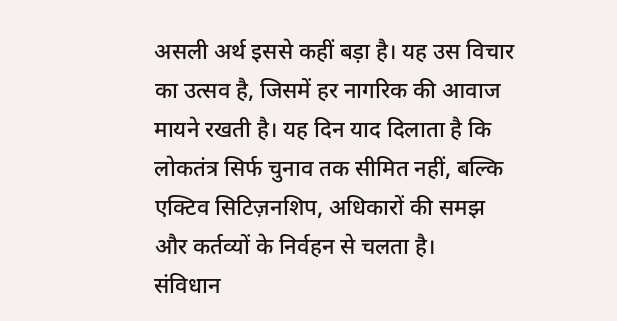असली अर्थ इससे कहीं बड़ा है। यह उस विचार का उत्सव है, जिसमें हर नागरिक की आवाज मायने रखती है। यह दिन याद दिलाता है कि लोकतंत्र सिर्फ चुनाव तक सीमित नहीं, बल्कि एक्टिव सिटिज़नशिप, अधिकारों की समझ और कर्तव्यों के निर्वहन से चलता है।
संविधान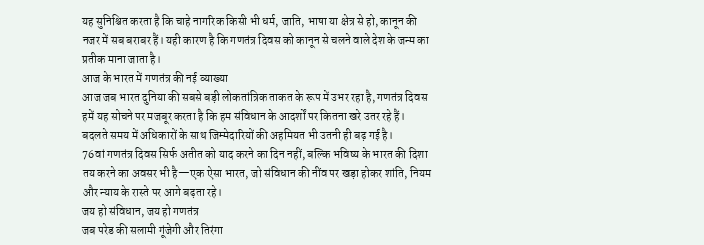यह सुनिश्चित करता है कि चाहे नागरिक किसी भी धर्म, जाति, भाषा या क्षेत्र से हो, कानून की नजर में सब बराबर हैं। यही कारण है कि गणतंत्र दिवस को कानून से चलने वाले देश के जन्म का प्रतीक माना जाता है।
आज के भारत में गणतंत्र की नई व्याख्या
आज जब भारत दुनिया की सबसे बड़ी लोकतांत्रिक ताकत के रूप में उभर रहा है, गणतंत्र दिवस हमें यह सोचने पर मजबूर करता है कि हम संविधान के आदर्शों पर कितना खरे उतर रहे हैं। बदलते समय में अधिकारों के साथ जिम्मेदारियों की अहमियत भी उतनी ही बढ़ गई है।
76वां गणतंत्र दिवस सिर्फ अतीत को याद करने का दिन नहीं, बल्कि भविष्य के भारत की दिशा तय करने का अवसर भी है—एक ऐसा भारत, जो संविधान की नींव पर खड़ा होकर शांति, नियम और न्याय के रास्ते पर आगे बढ़ता रहे।
जय हो संविधान, जय हो गणतंत्र
जब परेड की सलामी गूंजेगी और तिरंगा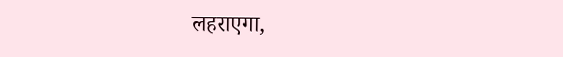लहराएगा,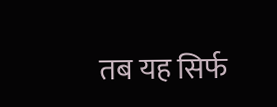तब यह सिर्फ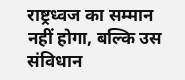राष्ट्रध्वज का सम्मान नहीं होगा, बल्कि उस संविधान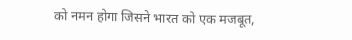को नमन होगा जिसने भारत को एक मजबूत,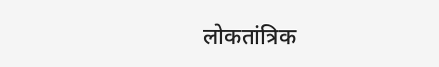लोकतांत्रिक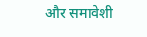और समावेशी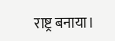राष्ट्र बनाया।